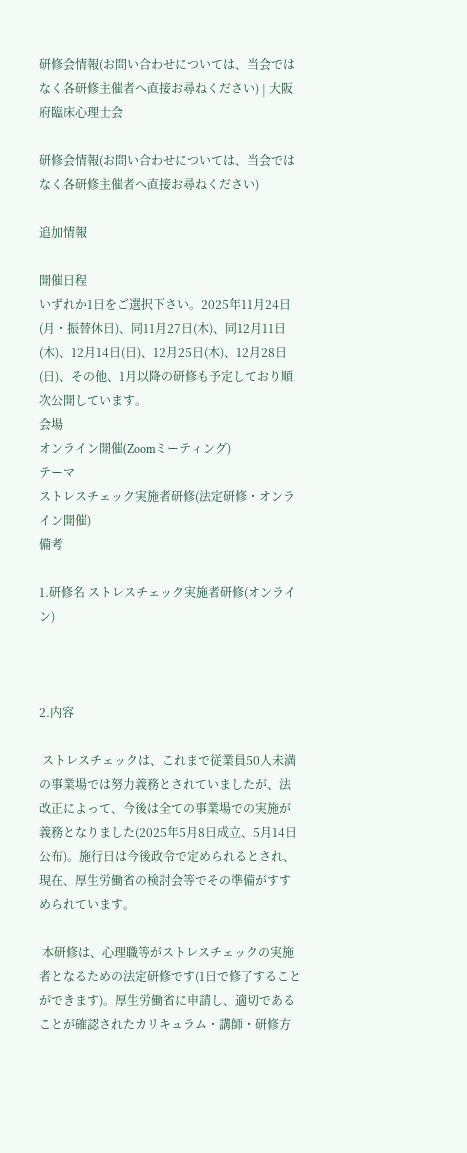研修会情報(お問い合わせについては、当会ではなく各研修主催者へ直接お尋ねください) | 大阪府臨床心理士会

研修会情報(お問い合わせについては、当会ではなく各研修主催者へ直接お尋ねください)

追加情報

開催日程
いずれか1日をご選択下さい。2025年11月24日(月・振替休日)、同11月27日(木)、同12月11日(木)、12月14日(日)、12月25日(木)、12月28日(日)、その他、1月以降の研修も予定しており順次公開しています。
会場
オンライン開催(Zoomミーティング)
テーマ
ストレスチェック実施者研修(法定研修・オンライン開催)
備考

1.研修名 ストレスチェック実施者研修(オンライン)



2.内容

 ストレスチェックは、これまで従業員50人未満の事業場では努力義務とされていましたが、法改正によって、今後は全ての事業場での実施が義務となりました(2025年5月8日成立、5月14日公布)。施行日は今後政令で定められるとされ、現在、厚生労働省の検討会等でその準備がすすめられています。

 本研修は、心理職等がストレスチェックの実施者となるための法定研修です(1日で修了することができます)。厚生労働省に申請し、適切であることが確認されたカリキュラム・講師・研修方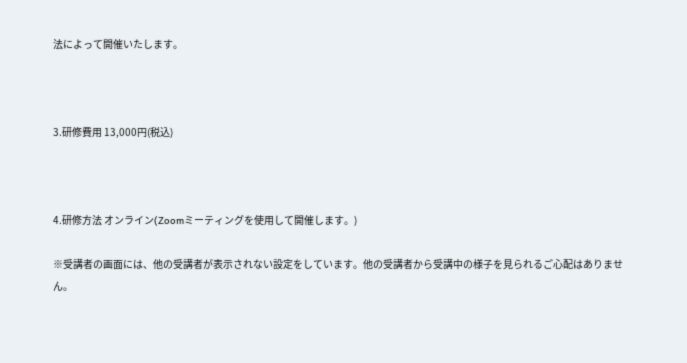法によって開催いたします。



3.研修費用 13,000円(税込)



4.研修方法 オンライン(Zoomミーティングを使用して開催します。)

※受講者の画面には、他の受講者が表示されない設定をしています。他の受講者から受講中の様子を見られるご心配はありません。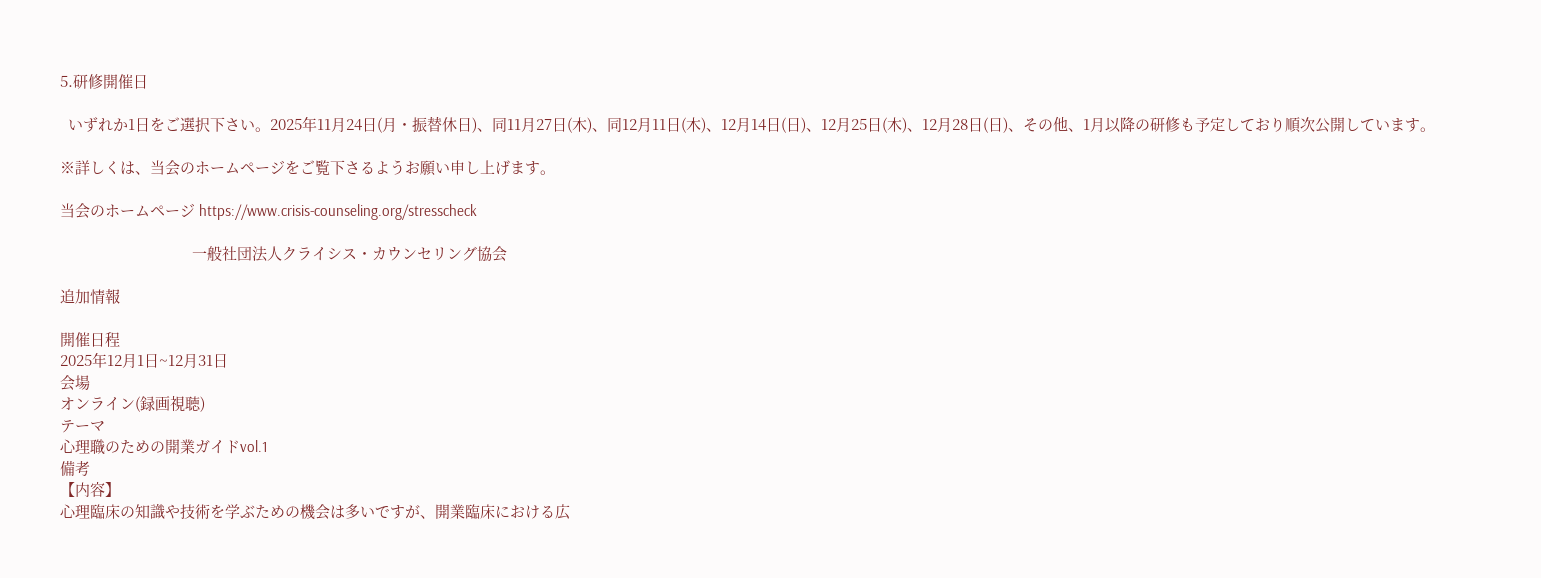5.研修開催日

  いずれか1日をご選択下さい。2025年11月24日(月・振替休日)、同11月27日(木)、同12月11日(木)、12月14日(日)、12月25日(木)、12月28日(日)、その他、1月以降の研修も予定しており順次公開しています。

※詳しくは、当会のホームページをご覧下さるようお願い申し上げます。

当会のホームページ https://www.crisis-counseling.org/stresscheck

                                 一般社団法人クライシス・カウンセリング協会

追加情報

開催日程
2025年12月1日~12月31日
会場
オンライン(録画視聴)
テーマ
心理職のための開業ガイドvol.1
備考
【内容】
心理臨床の知識や技術を学ぶための機会は多いですが、開業臨床における広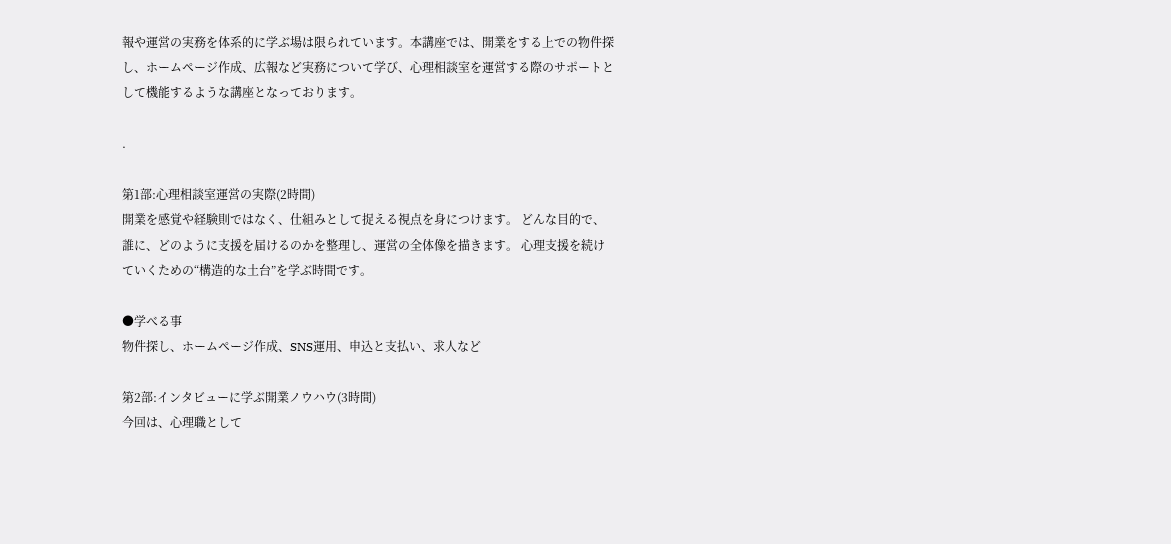報や運営の実務を体系的に学ぶ場は限られています。本講座では、開業をする上での物件探し、ホームページ作成、広報など実務について学び、心理相談室を運営する際のサポートとして機能するような講座となっております。

.

第1部:心理相談室運営の実際(2時間)
開業を感覚や経験則ではなく、仕組みとして捉える視点を身につけます。 どんな目的で、誰に、どのように支援を届けるのかを整理し、運営の全体像を描きます。 心理支援を続けていくための“構造的な土台”を学ぶ時間です。

●学べる事
物件探し、ホームページ作成、SNS運用、申込と支払い、求人など

第2部:インタビューに学ぶ開業ノウハウ(3時間)
今回は、心理職として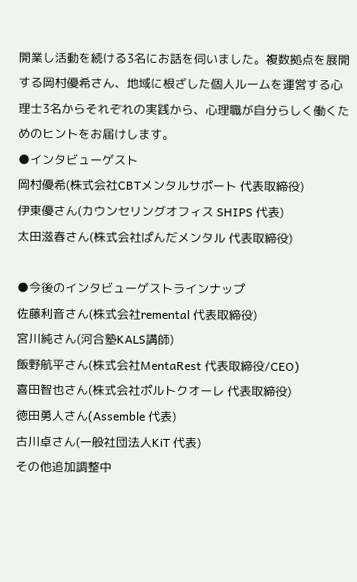開業し活動を続ける3名にお話を伺いました。複数拠点を展開する岡村優希さん、地域に根ざした個人ルームを運営する心理士3名からそれぞれの実践から、心理職が自分らしく働くためのヒントをお届けします。
●インタビューゲスト
岡村優希(株式会社CBTメンタルサポート 代表取締役)
伊東優さん(カウンセリングオフィス SHIPS 代表)
太田滋春さん(株式会社ぱんだメンタル 代表取締役)

●今後のインタビューゲストラインナップ
佐藤利音さん(株式会社remental 代表取締役)
宮川純さん(河合塾KALS講師)
飯野航平さん(株式会社MentaRest 代表取締役/CEO)
喜田智也さん(株式会社ポルトクオーレ 代表取締役)
徳田勇人さん(Assemble 代表)
古川卓さん(一般社団法人KiT 代表)
その他追加調整中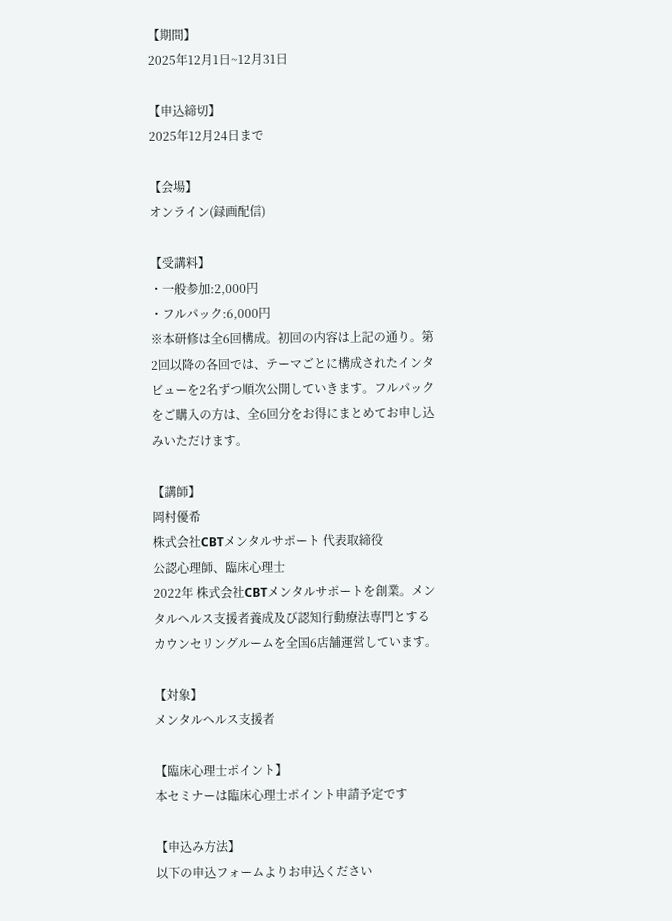【期間】
2025年12月1日~12月31日

【申込締切】
2025年12月24日まで

【会場】
オンライン(録画配信)

【受講料】
・一般参加:2,000円
・フルパック:6,000円
※本研修は全6回構成。初回の内容は上記の通り。第2回以降の各回では、テーマごとに構成されたインタビューを2名ずつ順次公開していきます。フルパックをご購入の方は、全6回分をお得にまとめてお申し込みいただけます。

【講師】
岡村優希
株式会社CBTメンタルサポート 代表取締役
公認心理師、臨床心理士
2022年 株式会社CBTメンタルサポートを創業。メンタルヘルス支援者養成及び認知行動療法専門とするカウンセリングルームを全国6店舗運営しています。

【対象】
メンタルヘルス支援者

【臨床心理士ポイント】
本セミナーは臨床心理士ポイント申請予定です

【申込み方法】
以下の申込フォームよりお申込ください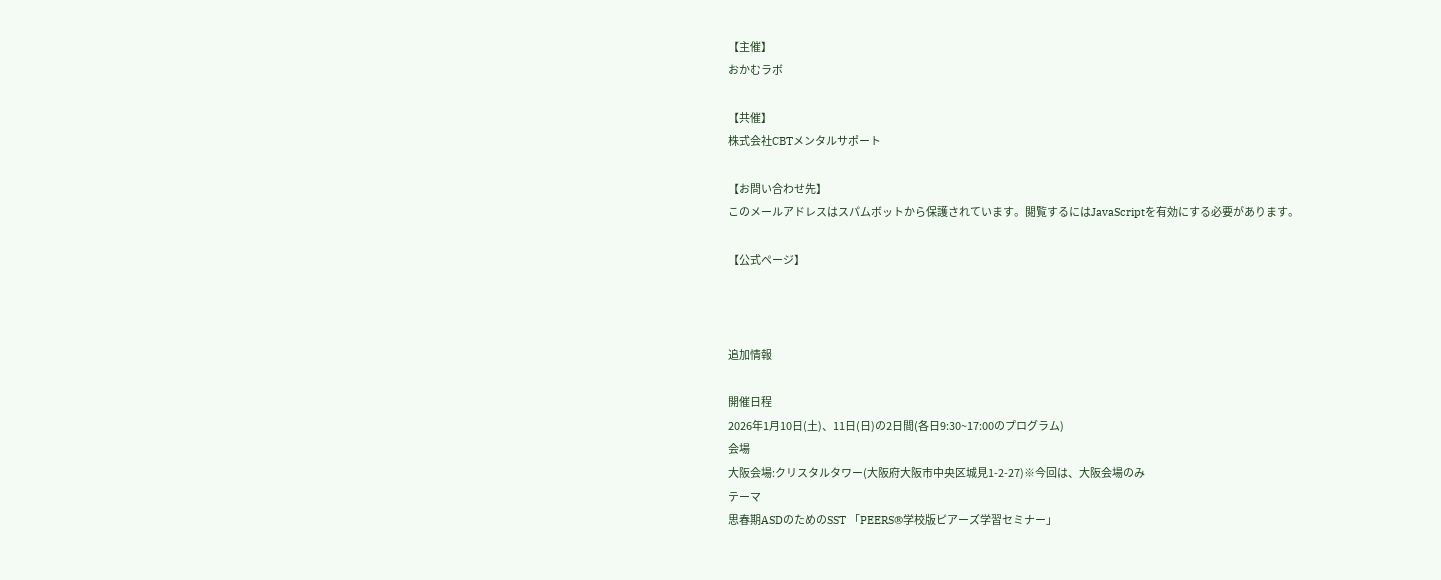【主催】
おかむラボ

【共催】
株式会社CBTメンタルサポート

【お問い合わせ先】
このメールアドレスはスパムボットから保護されています。閲覧するにはJavaScriptを有効にする必要があります。

【公式ページ】



追加情報

開催日程
2026年1月10日(土)、11日(日)の2日間(各日9:30~17:00のプログラム)
会場
大阪会場:クリスタルタワー(大阪府大阪市中央区城見1-2-27)※今回は、大阪会場のみ
テーマ
思春期ASDのためのSST 「PEERS®学校版ピアーズ学習セミナー」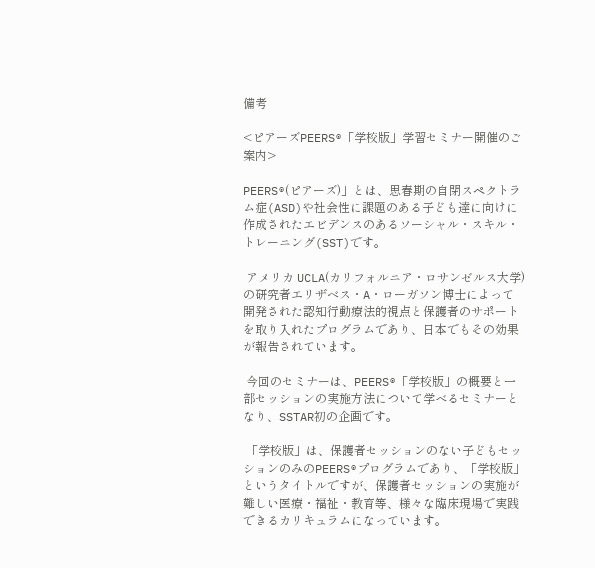備考

<ピアーズPEERS®「学校版」学習セミナー開催のご案内>

PEERS®(ピアーズ)」とは、思春期の自閉スペクトラム症(ASD)や社会性に課題のある子ども達に向けに作成されたエビデンスのあるソーシャル・スキル・トレーニング(SST)です。

 アメリカ UCLA(カリフォルニア・ロサンゼルス大学)の研究者エリザベス・A・ローガソン博士によって開発された認知行動療法的視点と保護者のサポートを取り入れたプログラムであり、日本でもその効果が報告されています。

 今回のセミナーは、PEERS®「学校版」の概要と一部セッションの実施方法について学べるセミナーとなり、SSTAR初の企画です。

 「学校版」は、保護者セッションのない子どもセッションのみのPEERS®プログラムであり、「学校版」というタイトルですが、保護者セッションの実施が難しい医療・福祉・教育等、様々な臨床現場で実践できるカリキュラムになっています。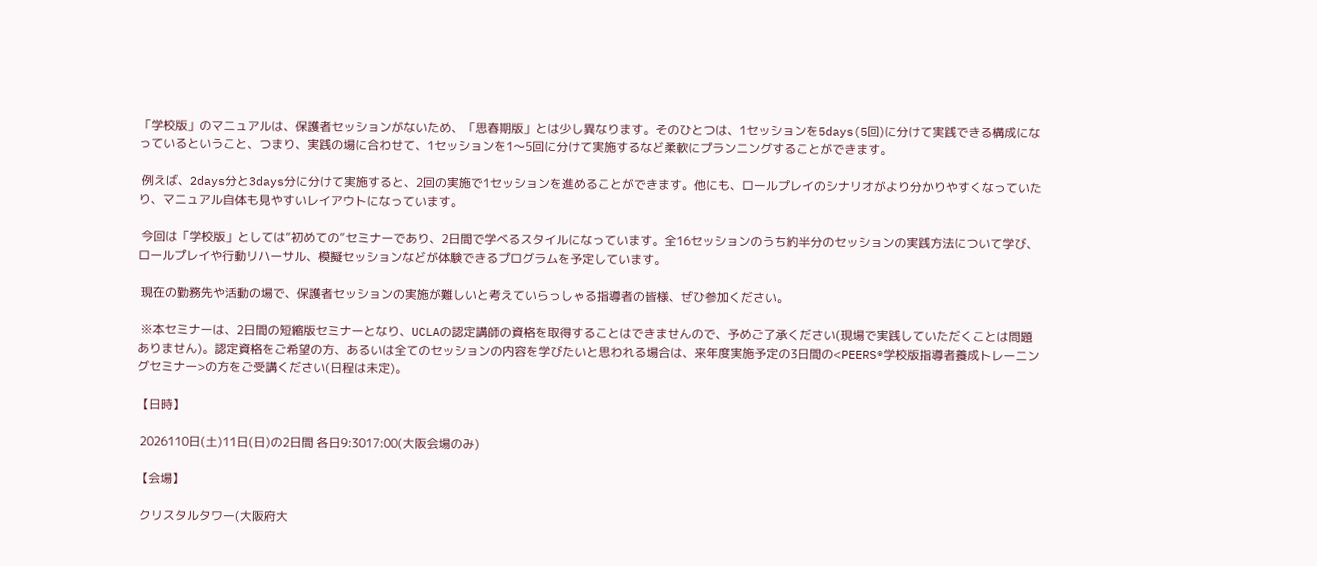「学校版」のマニュアルは、保護者セッションがないため、「思春期版」とは少し異なります。そのひとつは、1セッションを5days(5回)に分けて実践できる構成になっているということ、つまり、実践の場に合わせて、1セッションを1〜5回に分けて実施するなど柔軟にプランニングすることができます。

 例えば、2days分と3days分に分けて実施すると、2回の実施で1セッションを進めることができます。他にも、ロールプレイのシナリオがより分かりやすくなっていたり、マニュアル自体も見やすいレイアウトになっています。

 今回は「学校版」としては“初めての”セミナーであり、2日間で学べるスタイルになっています。全16セッションのうち約半分のセッションの実践方法について学び、ロールプレイや行動リハーサル、模擬セッションなどが体験できるプログラムを予定しています。

 現在の勤務先や活動の場で、保護者セッションの実施が難しいと考えていらっしゃる指導者の皆様、ぜひ参加ください。

 ※本セミナーは、2日間の短縮版セミナーとなり、UCLAの認定講師の資格を取得することはできませんので、予めご了承ください(現場で実践していただくことは問題ありません)。認定資格をご希望の方、あるいは全てのセッションの内容を学びたいと思われる場合は、来年度実施予定の3日間の<PEERS®学校版指導者養成トレーニングセミナー>の方をご受講ください(日程は未定)。

【日時】

 2026110日(土)11日(日)の2日間 各日9:3017:00(大阪会場のみ)

【会場】

 クリスタルタワー(大阪府大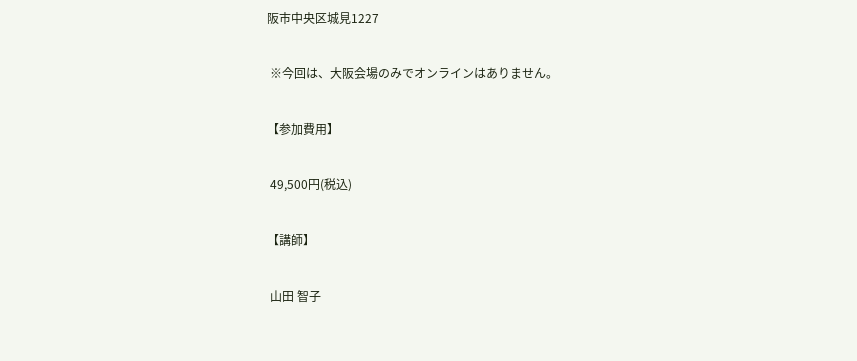阪市中央区城見1227

 ※今回は、大阪会場のみでオンラインはありません。

【参加費用】

 49,500円(税込)

【講師】

 山田 智子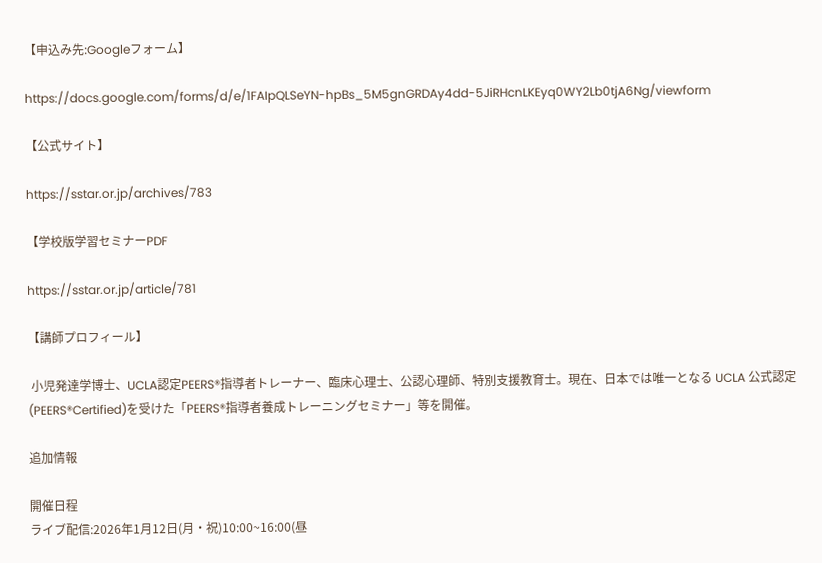【申込み先:Googleフォーム】

https://docs.google.com/forms/d/e/1FAIpQLSeYN-hpBs_5M5gnGRDAy4dd-5JiRHcnLKEyq0WY2Lb0tjA6Ng/viewform

【公式サイト】

https://sstar.or.jp/archives/783

【学校版学習セミナーPDF

https://sstar.or.jp/article/781

【講師プロフィール】

 小児発達学博士、UCLA認定PEERS®指導者トレーナー、臨床心理士、公認心理師、特別支援教育士。現在、日本では唯一となる UCLA 公式認定(PEERS®Certified)を受けた「PEERS®指導者養成トレーニングセミナー」等を開催。

追加情報

開催日程
ライブ配信:2026年1月12日(月・祝)10:00~16:00(昼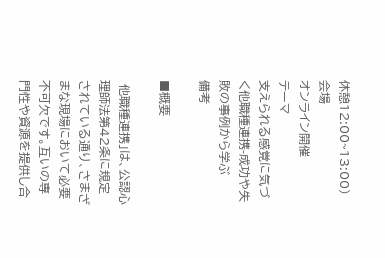休憩12:00~13:00)
会場
オンライン開催
テーマ
支えられる感覚に気づく他職種連携-成功や失敗の事例から学ぶ
備考

■概要

 他職種連携」は、公認心理師法第42条に規定されている通り、さまざまな現場において必要不可欠です。互いの専門性や資源を提供し合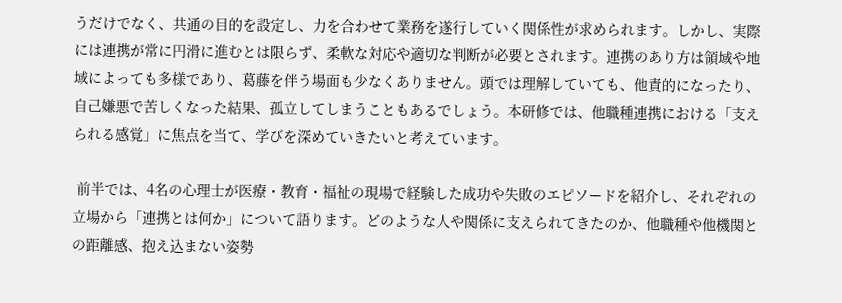うだけでなく、共通の目的を設定し、力を合わせて業務を遂行していく関係性が求められます。しかし、実際には連携が常に円滑に進むとは限らず、柔軟な対応や適切な判断が必要とされます。連携のあり方は領域や地域によっても多様であり、葛藤を伴う場面も少なくありません。頭では理解していても、他責的になったり、自己嫌悪で苦しくなった結果、孤立してしまうこともあるでしょう。本研修では、他職種連携における「支えられる感覚」に焦点を当て、学びを深めていきたいと考えています。

 前半では、4名の心理士が医療・教育・福祉の現場で経験した成功や失敗のエピソードを紹介し、それぞれの立場から「連携とは何か」について語ります。どのような人や関係に支えられてきたのか、他職種や他機関との距離感、抱え込まない姿勢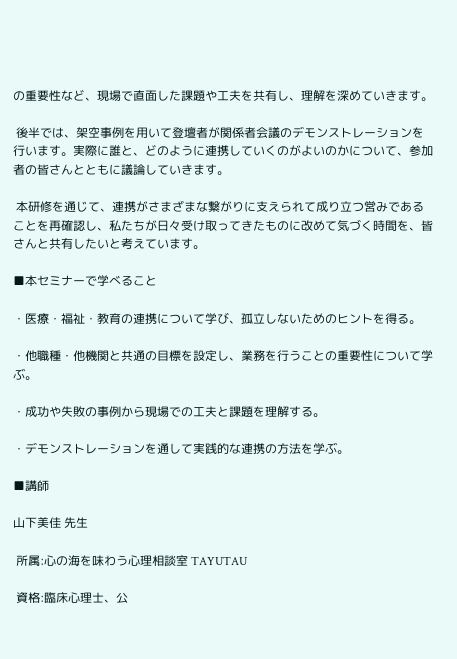の重要性など、現場で直面した課題や工夫を共有し、理解を深めていきます。

 後半では、架空事例を用いて登壇者が関係者会議のデモンストレーションを行います。実際に誰と、どのように連携していくのがよいのかについて、参加者の皆さんとともに議論していきます。

 本研修を通じて、連携がさまざまな繋がりに支えられて成り立つ営みであることを再確認し、私たちが日々受け取ってきたものに改めて気づく時間を、皆さんと共有したいと考えています。

■本セミナーで学べること

・医療・福祉・教育の連携について学び、孤立しないためのヒントを得る。

・他職種・他機関と共通の目標を設定し、業務を行うことの重要性について学ぶ。

・成功や失敗の事例から現場での工夫と課題を理解する。

・デモンストレーションを通して実践的な連携の方法を学ぶ。

■講師

山下美佳 先生

 所属:心の海を味わう心理相談室 TAYUTAU

 資格:臨床心理士、公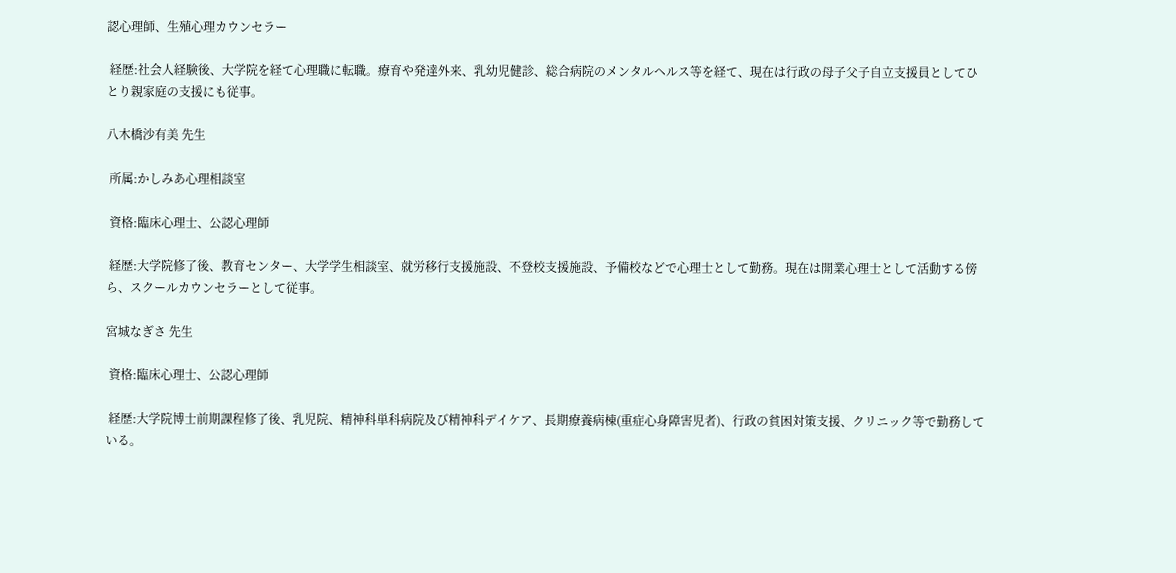認心理師、生殖心理カウンセラー

 経歴:社会人経験後、大学院を経て心理職に転職。療育や発達外来、乳幼児健診、総合病院のメンタルヘルス等を経て、現在は行政の母子父子自立支援員としてひとり親家庭の支援にも従事。

八木橋沙有美 先生

 所属:かしみあ心理相談室

 資格:臨床心理士、公認心理師

 経歴:大学院修了後、教育センター、大学学生相談室、就労移行支援施設、不登校支援施設、予備校などで心理士として勤務。現在は開業心理士として活動する傍ら、スクールカウンセラーとして従事。

宮城なぎさ 先生

 資格:臨床心理士、公認心理師

 経歴:大学院博士前期課程修了後、乳児院、精神科単科病院及び精神科デイケア、長期療養病棟(重症心身障害児者)、行政の貧困対策支援、クリニック等で勤務している。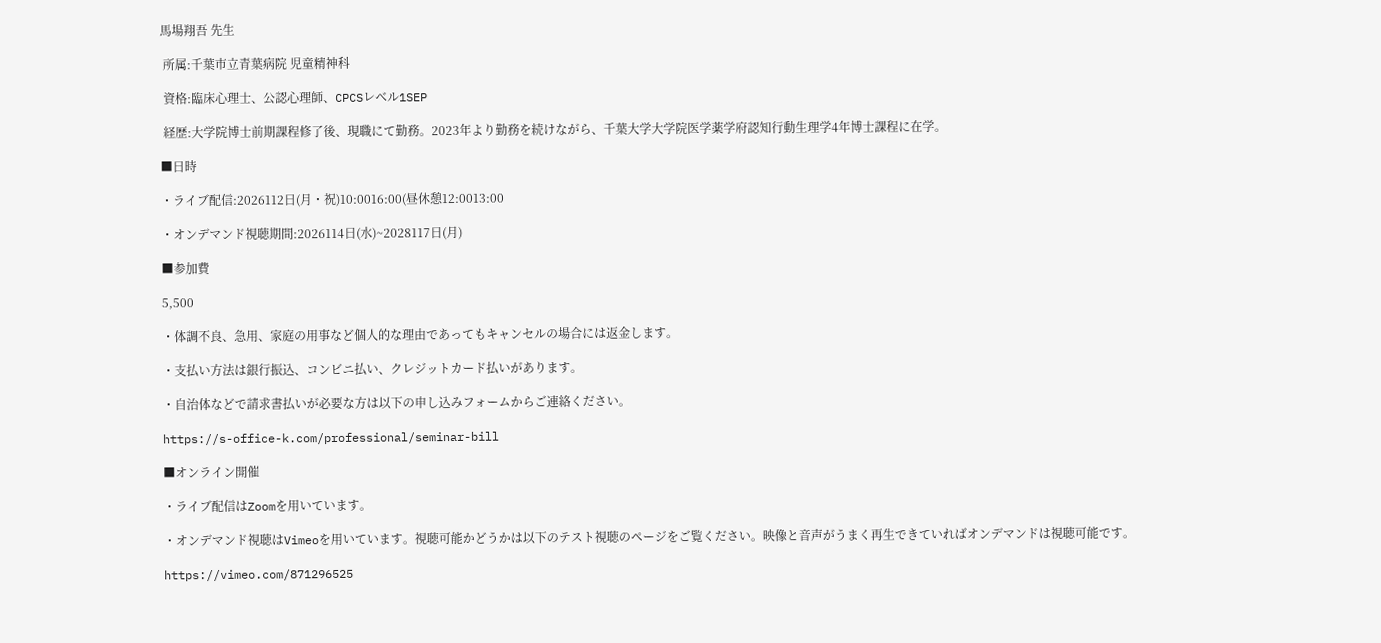馬場翔吾 先生

 所属:千葉市立青葉病院 児童精神科

 資格:臨床心理士、公認心理師、CPCSレベル1SEP

 経歴:大学院博士前期課程修了後、現職にて勤務。2023年より勤務を続けながら、千葉大学大学院医学薬学府認知行動生理学4年博士課程に在学。

■日時

・ライブ配信:2026112日(月・祝)10:0016:00(昼休憩12:0013:00

・オンデマンド視聴期間:2026114日(水)~2028117日(月)

■参加費

5,500

・体調不良、急用、家庭の用事など個人的な理由であってもキャンセルの場合には返金します。

・支払い方法は銀行振込、コンビニ払い、クレジットカード払いがあります。

・自治体などで請求書払いが必要な方は以下の申し込みフォームからご連絡ください。

https://s-office-k.com/professional/seminar-bill

■オンライン開催

・ライブ配信はZoomを用いています。

・オンデマンド視聴はVimeoを用いています。視聴可能かどうかは以下のテスト視聴のページをご覧ください。映像と音声がうまく再生できていればオンデマンドは視聴可能です。

https://vimeo.com/871296525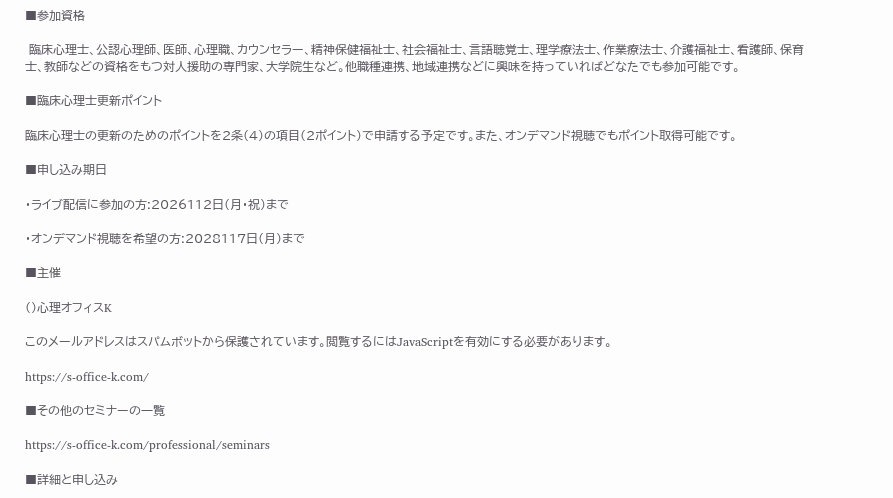■参加資格

 臨床心理士、公認心理師、医師、心理職、カウンセラー、精神保健福祉士、社会福祉士、言語聴覚士、理学療法士、作業療法士、介護福祉士、看護師、保育士、教師などの資格をもつ対人援助の専門家、大学院生など。他職種連携、地域連携などに興味を持っていればどなたでも参加可能です。

■臨床心理士更新ポイント

臨床心理士の更新のためのポイントを2条(4)の項目(2ポイント)で申請する予定です。また、オンデマンド視聴でもポイント取得可能です。

■申し込み期日

・ライブ配信に参加の方:2026112日(月・祝)まで

・オンデマンド視聴を希望の方:2028117日(月)まで

■主催

()心理オフィスK

このメールアドレスはスパムボットから保護されています。閲覧するにはJavaScriptを有効にする必要があります。

https://s-office-k.com/

■その他のセミナーの一覧

https://s-office-k.com/professional/seminars

■詳細と申し込み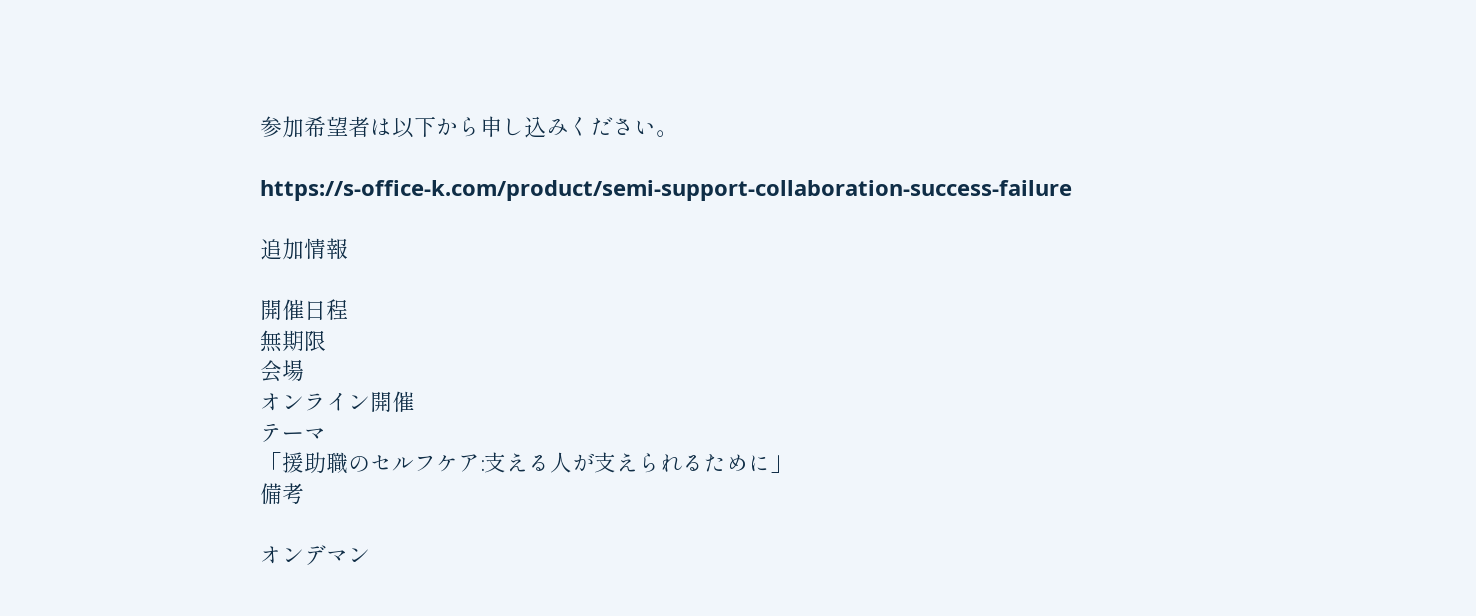参加希望者は以下から申し込みください。

https://s-office-k.com/product/semi-support-collaboration-success-failure

追加情報

開催日程
無期限
会場
オンライン開催
テーマ
「援助職のセルフケア:支える人が支えられるために」
備考

オンデマン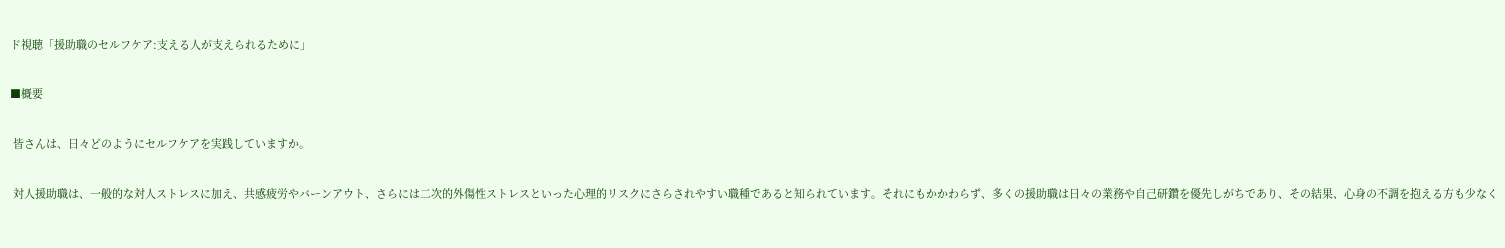ド視聴「援助職のセルフケア:支える人が支えられるために」

■概要

 皆さんは、日々どのようにセルフケアを実践していますか。

 対人援助職は、一般的な対人ストレスに加え、共感疲労やバーンアウト、さらには二次的外傷性ストレスといった心理的リスクにさらされやすい職種であると知られています。それにもかかわらず、多くの援助職は日々の業務や自己研鑽を優先しがちであり、その結果、心身の不調を抱える方も少なく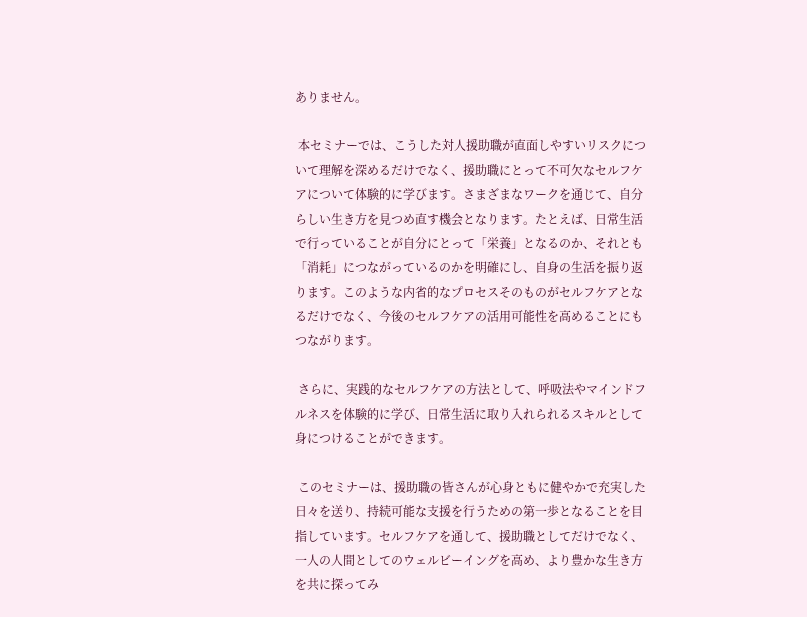ありません。

 本セミナーでは、こうした対人援助職が直面しやすいリスクについて理解を深めるだけでなく、援助職にとって不可欠なセルフケアについて体験的に学びます。さまざまなワークを通じて、自分らしい生き方を見つめ直す機会となります。たとえば、日常生活で行っていることが自分にとって「栄養」となるのか、それとも「消耗」につながっているのかを明確にし、自身の生活を振り返ります。このような内省的なプロセスそのものがセルフケアとなるだけでなく、今後のセルフケアの活用可能性を高めることにもつながります。

 さらに、実践的なセルフケアの方法として、呼吸法やマインドフルネスを体験的に学び、日常生活に取り入れられるスキルとして身につけることができます。

 このセミナーは、援助職の皆さんが心身ともに健やかで充実した日々を送り、持続可能な支援を行うための第一歩となることを目指しています。セルフケアを通して、援助職としてだけでなく、一人の人間としてのウェルビーイングを高め、より豊かな生き方を共に探ってみ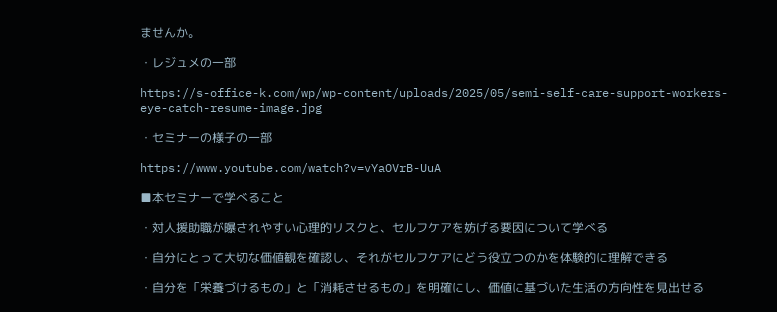ませんか。

・レジュメの一部

https://s-office-k.com/wp/wp-content/uploads/2025/05/semi-self-care-support-workers-eye-catch-resume-image.jpg

・セミナーの様子の一部

https://www.youtube.com/watch?v=vYaOVrB-UuA

■本セミナーで学べること

・対人援助職が曝されやすい心理的リスクと、セルフケアを妨げる要因について学べる

・自分にとって大切な価値観を確認し、それがセルフケアにどう役立つのかを体験的に理解できる

・自分を「栄養づけるもの」と「消耗させるもの」を明確にし、価値に基づいた生活の方向性を見出せる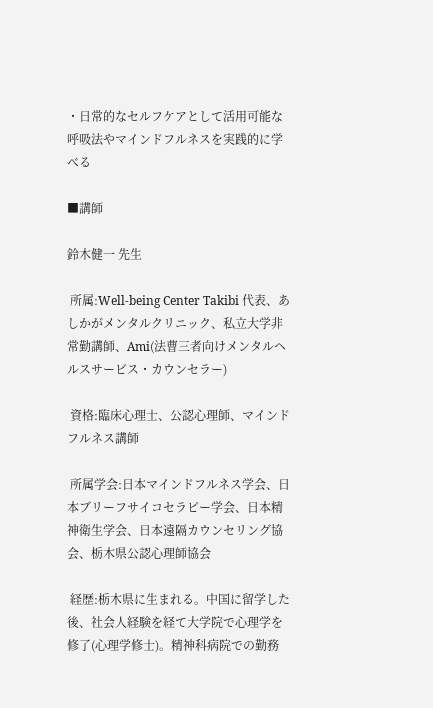・日常的なセルフケアとして活用可能な呼吸法やマインドフルネスを実践的に学べる

■講師

鈴木健一 先生

 所属:Well-being Center Takibi 代表、あしかがメンタルクリニック、私立大学非常勤講師、Ami(法曹三者向けメンタルヘルスサービス・カウンセラー)

 資格:臨床心理士、公認心理師、マインドフルネス講師

 所属学会:日本マインドフルネス学会、日本ブリーフサイコセラピー学会、日本精神衛生学会、日本遠隔カウンセリング協会、栃木県公認心理師協会

 経歴:栃木県に生まれる。中国に留学した後、社会人経験を経て大学院で心理学を修了(心理学修士)。精神科病院での勤務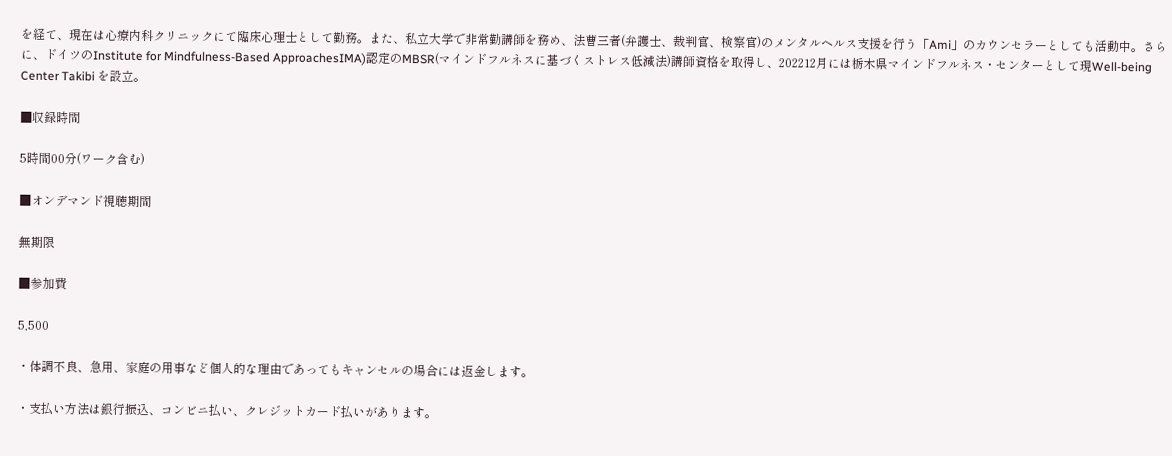を経て、現在は心療内科クリニックにて臨床心理士として勤務。また、私立大学で非常勤講師を務め、法曹三者(弁護士、裁判官、検察官)のメンタルヘルス支援を行う「Ami」のカウンセラーとしても活動中。さらに、ドイツのInstitute for Mindfulness-Based ApproachesIMA)認定のMBSR(マインドフルネスに基づくストレス低減法)講師資格を取得し、202212月には栃木県マインドフルネス・センターとして現Well-being Center Takibi を設立。

■収録時間

5時間00分(ワーク含む)

■オンデマンド視聴期間

無期限

■参加費

5,500

・体調不良、急用、家庭の用事など個人的な理由であってもキャンセルの場合には返金します。

・支払い方法は銀行振込、コンビニ払い、クレジットカード払いがあります。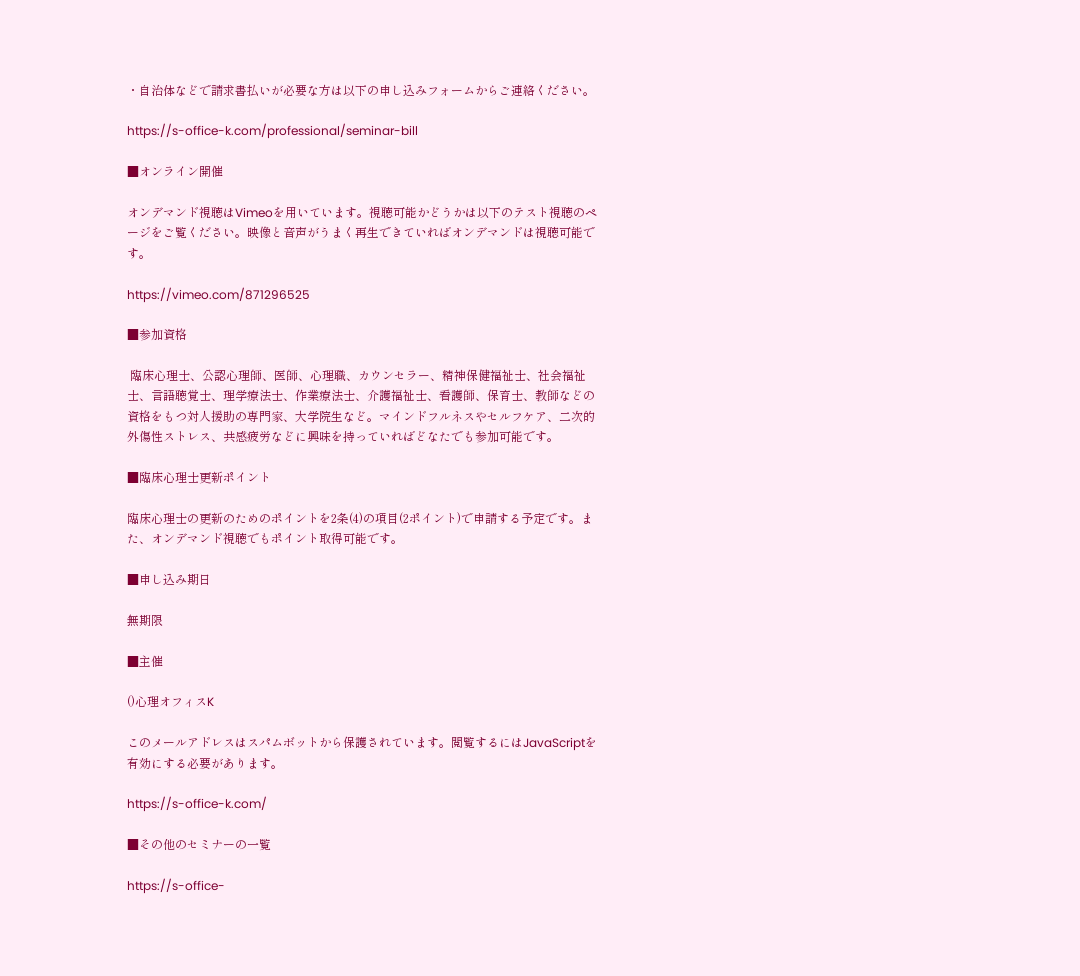・自治体などで請求書払いが必要な方は以下の申し込みフォームからご連絡ください。

https://s-office-k.com/professional/seminar-bill

■オンライン開催

オンデマンド視聴はVimeoを用いています。視聴可能かどうかは以下のテスト視聴のページをご覧ください。映像と音声がうまく再生できていればオンデマンドは視聴可能です。

https://vimeo.com/871296525

■参加資格

 臨床心理士、公認心理師、医師、心理職、カウンセラー、精神保健福祉士、社会福祉士、言語聴覚士、理学療法士、作業療法士、介護福祉士、看護師、保育士、教師などの資格をもつ対人援助の専門家、大学院生など。マインドフルネスやセルフケア、二次的外傷性ストレス、共感疲労などに興味を持っていればどなたでも参加可能です。

■臨床心理士更新ポイント

臨床心理士の更新のためのポイントを2条(4)の項目(2ポイント)で申請する予定です。また、オンデマンド視聴でもポイント取得可能です。

■申し込み期日

無期限

■主催

()心理オフィスK

このメールアドレスはスパムボットから保護されています。閲覧するにはJavaScriptを有効にする必要があります。

https://s-office-k.com/

■その他のセミナーの一覧

https://s-office-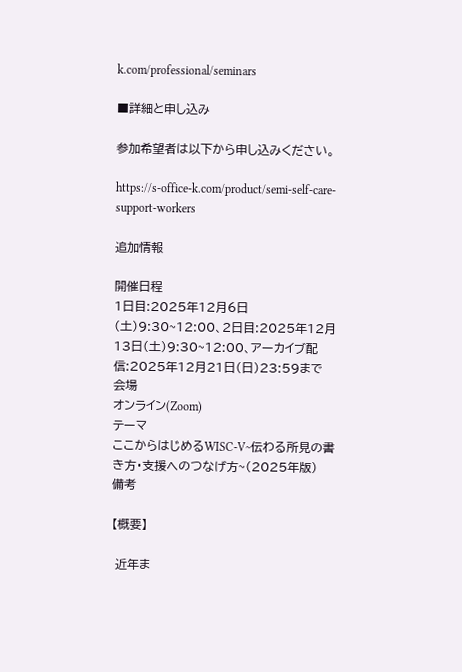k.com/professional/seminars

■詳細と申し込み

参加希望者は以下から申し込みください。

https://s-office-k.com/product/semi-self-care-support-workers

追加情報

開催日程
1日目:2025年12月6日(土)9:30~12:00、2日目:2025年12月13日(土)9:30~12:00、アーカイブ配信:2025年12月21日(日)23:59まで
会場
オンライン(Zoom)
テーマ
ここからはじめるWISC-V~伝わる所見の書き方・支援へのつなげ方~(2025年版)
備考

【概要】

 近年ま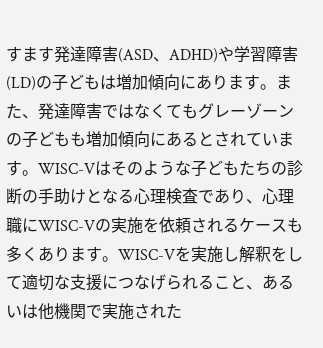すます発達障害(ASD、ADHD)や学習障害(LD)の子どもは増加傾向にあります。また、発達障害ではなくてもグレーゾーンの子どもも増加傾向にあるとされています。WISC-Vはそのような子どもたちの診断の手助けとなる心理検査であり、心理職にWISC-Vの実施を依頼されるケースも多くあります。WISC-Vを実施し解釈をして適切な支援につなげられること、あるいは他機関で実施された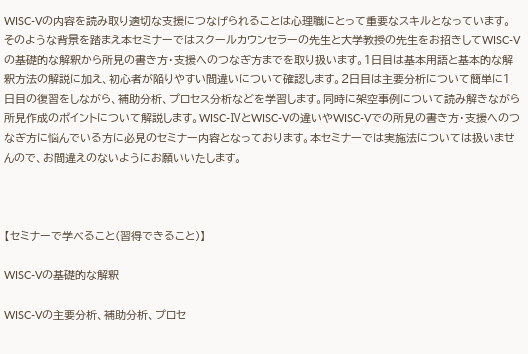WISC-Vの内容を読み取り適切な支援につなげられることは心理職にとって重要なスキルとなっています。そのような背景を踏まえ本セミナーではスクールカウンセラーの先生と大学教授の先生をお招きしてWISC-Vの基礎的な解釈から所見の書き方・支援へのつなぎ方までを取り扱います。1日目は基本用語と基本的な解釈方法の解説に加え、初心者が陥りやすい間違いについて確認します。2日目は主要分析について簡単に1日目の復習をしながら、補助分析、プロセス分析などを学習します。同時に架空事例について読み解きながら所見作成のポイントについて解説します。WISC-ⅣとWISC-Vの違いやWISC-Vでの所見の書き方・支援へのつなぎ方に悩んでいる方に必見のセミナー内容となっております。本セミナーでは実施法については扱いませんので、お間違えのないようにお願いいたします。



【セミナーで学べること(習得できること)】

WISC-Vの基礎的な解釈

WISC-Vの主要分析、補助分析、プロセ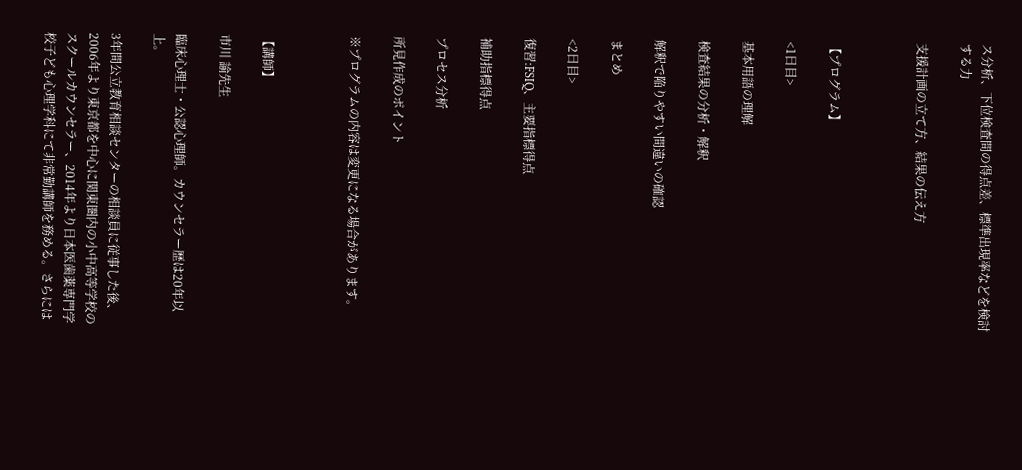ス分析、下位検査間の得点差、標準出現率などを検討する力

支援計画の立て方、結果の伝え方



【プログラム】

<1日目>

基本用語の理解

検査結果の分析・解釈

解釈で陥りやすい間違いの確認

まとめ

<2日目>

復習:FSIQ、主要指標得点

補助指標得点

プロセス分析

所見作成のポイント

※プログラムの内容は変更になる場合があります。



【講師】

市川 諭先生

臨床心理士・公認心理師。カウンセラー歴は20年以上。

3年間公立教育相談センターの相談員に従事した後、2006年より東京都を中心に関東圏内の小中高等学校のスクールカウンセラー、2014年より日本医歯薬専門学校子ども心理学科にて非常勤講師を務める。さらには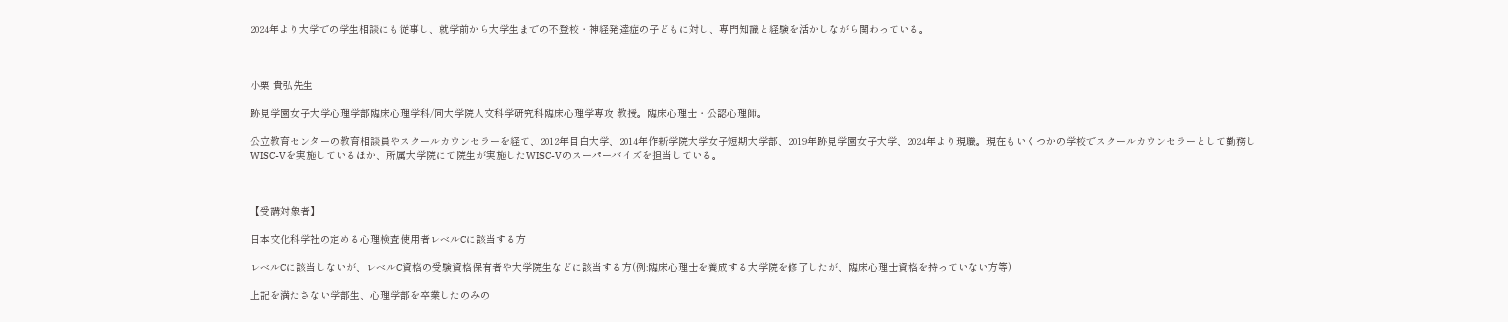2024年より大学での学生相談にも従事し、就学前から大学生までの不登校・神経発達症の子どもに対し、専門知識と経験を活かしながら関わっている。



小栗 貴弘先生

跡見学園女子大学心理学部臨床心理学科/同大学院人文科学研究科臨床心理学専攻 教授。臨床心理士・公認心理師。

公立教育センターの教育相談員やスクールカウンセラーを経て、2012年目白大学、2014年作新学院大学女子短期大学部、2019年跡見学園女子大学、2024年より現職。現在もいくつかの学校でスクールカウンセラーとして勤務しWISC-Vを実施しているほか、所属大学院にて院生が実施したWISC-Vのスーパーバイズを担当している。



【受講対象者】

日本文化科学社の定める心理検査使用者レベルCに該当する方

レベルCに該当しないが、レベルC資格の受験資格保有者や大学院生などに該当する方(例:臨床心理士を養成する大学院を修了したが、臨床心理士資格を持っていない方等)

上記を満たさない学部生、心理学部を卒業したのみの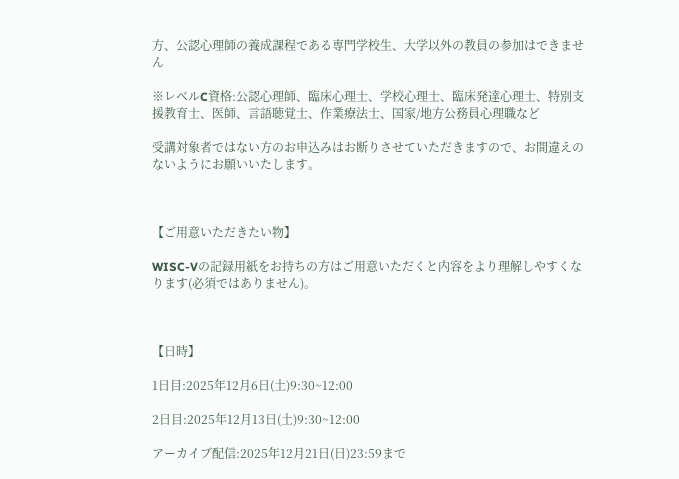方、公認心理師の養成課程である専門学校生、大学以外の教員の参加はできません

※レベルC資格:公認心理師、臨床心理士、学校心理士、臨床発達心理士、特別支援教育士、医師、言語聴覚士、作業療法士、国家/地方公務員心理職など

受講対象者ではない方のお申込みはお断りさせていただきますので、お間違えのないようにお願いいたします。



【ご用意いただきたい物】

WISC-Vの記録用紙をお持ちの方はご用意いただくと内容をより理解しやすくなります(必須ではありません)。



【日時】

1日目:2025年12月6日(土)9:30~12:00

2日目:2025年12月13日(土)9:30~12:00

アーカイブ配信:2025年12月21日(日)23:59まで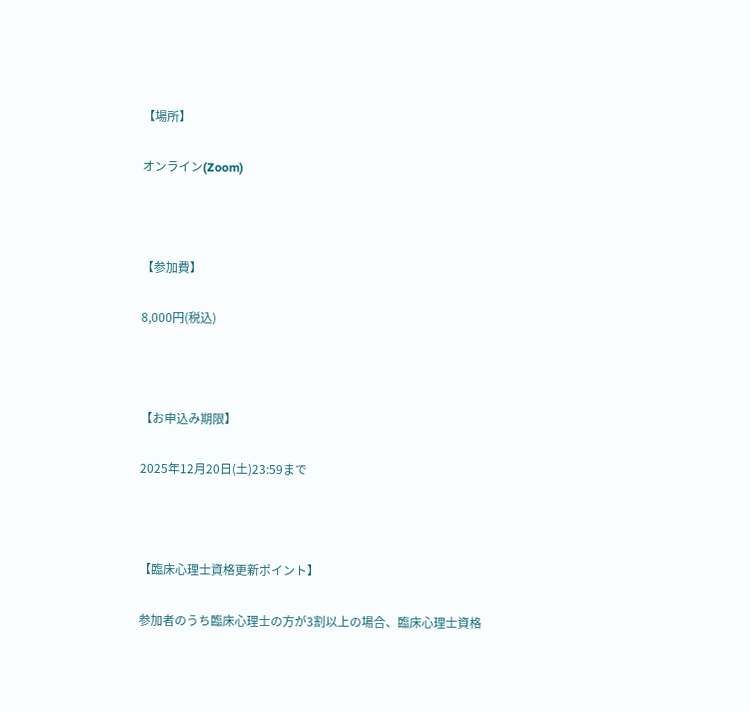【場所】

オンライン(Zoom)



【参加費】

8,000円(税込)



【お申込み期限】

2025年12月20日(土)23:59まで



【臨床心理士資格更新ポイント】

参加者のうち臨床心理士の方が3割以上の場合、臨床心理士資格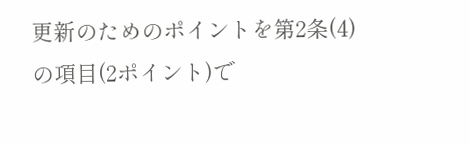更新のためのポイントを第2条(4)の項目(2ポイント)で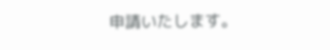申請いたします。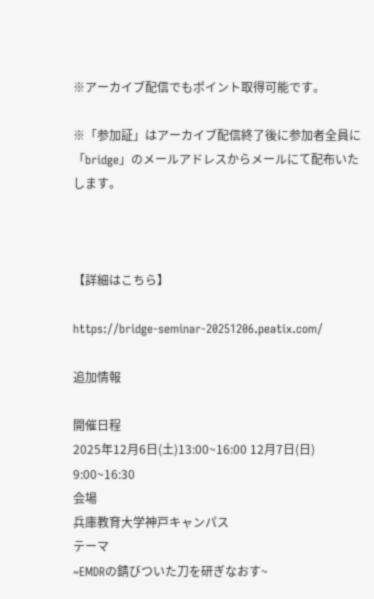※アーカイブ配信でもポイント取得可能です。

※「参加証」はアーカイブ配信終了後に参加者全員に「bridge」のメールアドレスからメールにて配布いたします。



【詳細はこちら】

https://bridge-seminar-20251206.peatix.com/

追加情報

開催日程
2025年12月6日(土)13:00~16:00 12月7日(日) 9:00~16:30
会場
兵庫教育大学神戸キャンパス
テーマ
~EMDRの錆びついた刀を研ぎなおす~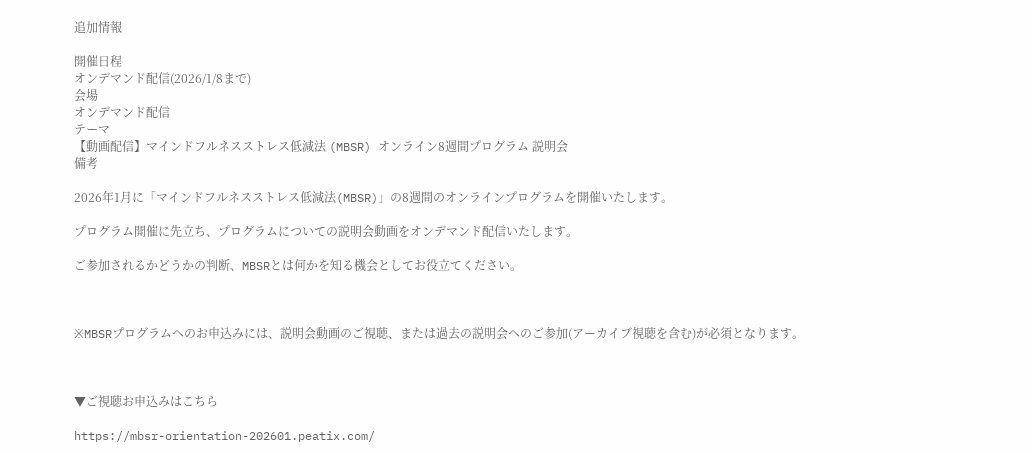追加情報

開催日程
オンデマンド配信(2026/1/8まで)
会場
オンデマンド配信
テーマ
【動画配信】マインドフルネスストレス低減法 (MBSR) オンライン8週間プログラム 説明会
備考

2026年1月に「マインドフルネスストレス低減法(MBSR)」の8週間のオンラインプログラムを開催いたします。

プログラム開催に先立ち、プログラムについての説明会動画をオンデマンド配信いたします。

ご参加されるかどうかの判断、MBSRとは何かを知る機会としてお役立てください。



※MBSRプログラムへのお申込みには、説明会動画のご視聴、または過去の説明会へのご参加(アーカイブ視聴を含む)が必須となります。



▼ご視聴お申込みはこちら

https://mbsr-orientation-202601.peatix.com/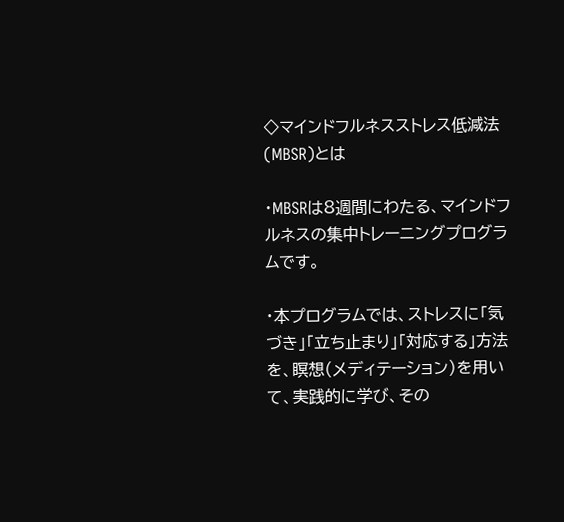◇マインドフルネスストレス低減法(MBSR)とは

・MBSRは8週間にわたる、マインドフルネスの集中トレーニングプログラムです。

・本プログラムでは、ストレスに「気づき」「立ち止まり」「対応する」方法を、瞑想(メディテーション)を用いて、実践的に学び、その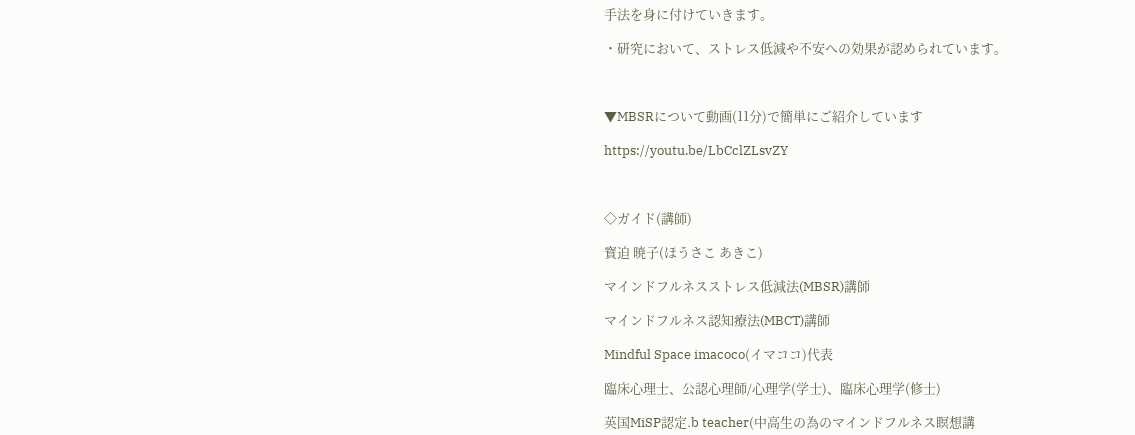手法を身に付けていきます。

・研究において、ストレス低減や不安への効果が認められています。



▼MBSRについて動画(11分)で簡単にご紹介しています

https://youtu.be/LbCclZLsvZY



◇ガイド(講師)

寳迫 暁子(ほうさこ あきこ)

マインドフルネスストレス低減法(MBSR)講師

マインドフルネス認知療法(MBCT)講師

Mindful Space imacoco(イマココ)代表

臨床心理士、公認心理師/心理学(学士)、臨床心理学(修士)

英国MiSP認定.b teacher(中高生の為のマインドフルネス瞑想講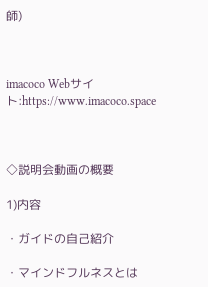師)



imacoco Webサイト:https://www.imacoco.space



◇説明会動画の概要

1)内容

・ガイドの自己紹介

・マインドフルネスとは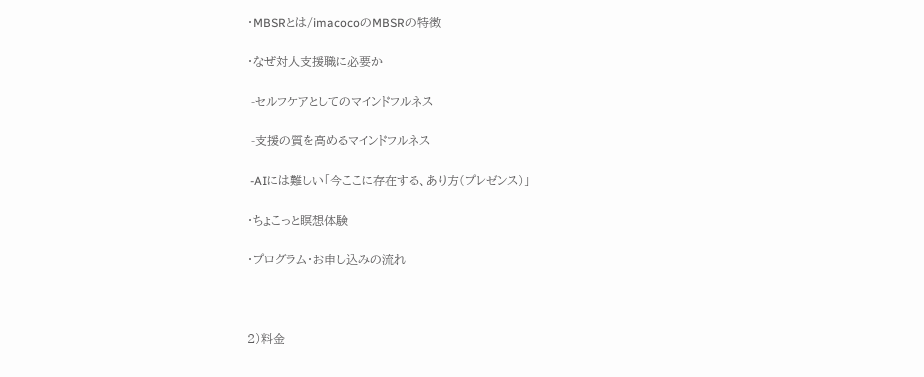・MBSRとは/imacocoのMBSRの特徴

・なぜ対人支援職に必要か

 -セルフケアとしてのマインドフルネス

 -支援の質を高めるマインドフルネス

 -AIには難しい「今ここに存在する、あり方(プレゼンス)」

・ちょこっと瞑想体験

・プログラム・お申し込みの流れ



2)料金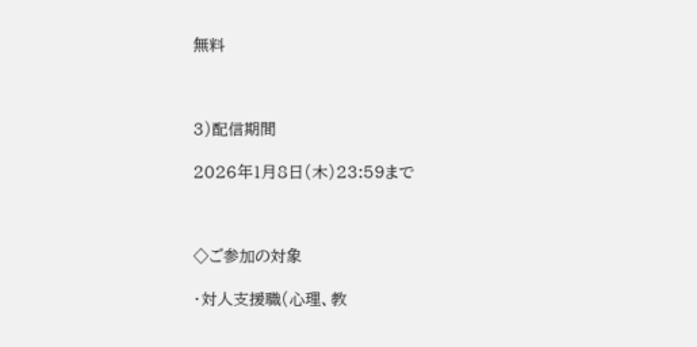無料



3)配信期間

2026年1月8日(木)23:59まで



◇ご参加の対象

・対人支援職(心理、教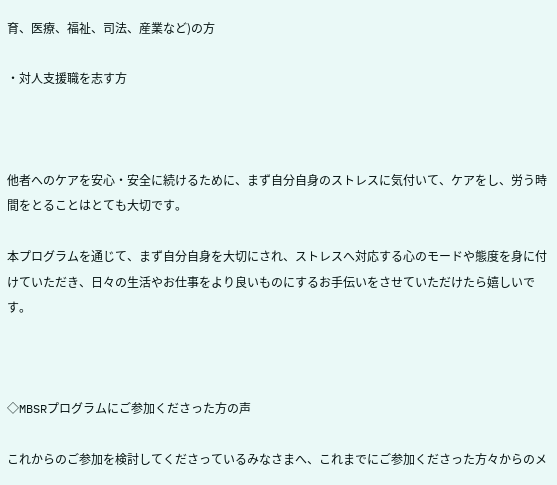育、医療、福祉、司法、産業など)の方

・対人支援職を志す方



他者へのケアを安心・安全に続けるために、まず自分自身のストレスに気付いて、ケアをし、労う時間をとることはとても大切です。

本プログラムを通じて、まず自分自身を大切にされ、ストレスへ対応する心のモードや態度を身に付けていただき、日々の生活やお仕事をより良いものにするお手伝いをさせていただけたら嬉しいです。



◇MBSRプログラムにご参加くださった方の声

これからのご参加を検討してくださっているみなさまへ、これまでにご参加くださった方々からのメ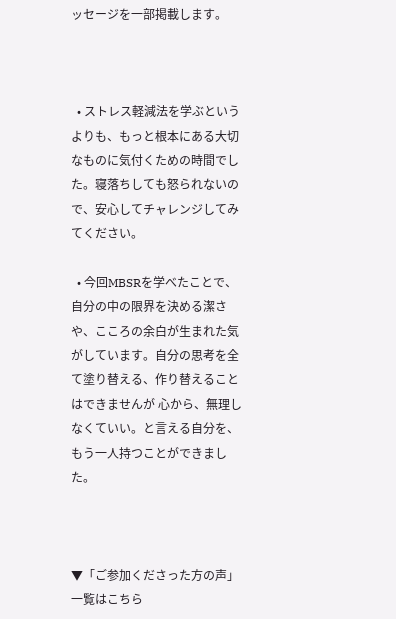ッセージを一部掲載します。



  • ストレス軽減法を学ぶというよりも、もっと根本にある大切なものに気付くための時間でした。寝落ちしても怒られないので、安心してチャレンジしてみてください。

  • 今回MBSRを学べたことで、自分の中の限界を決める潔さや、こころの余白が生まれた気がしています。自分の思考を全て塗り替える、作り替えることはできませんが 心から、無理しなくていい。と言える自分を、もう一人持つことができました。



▼「ご参加くださった方の声」一覧はこちら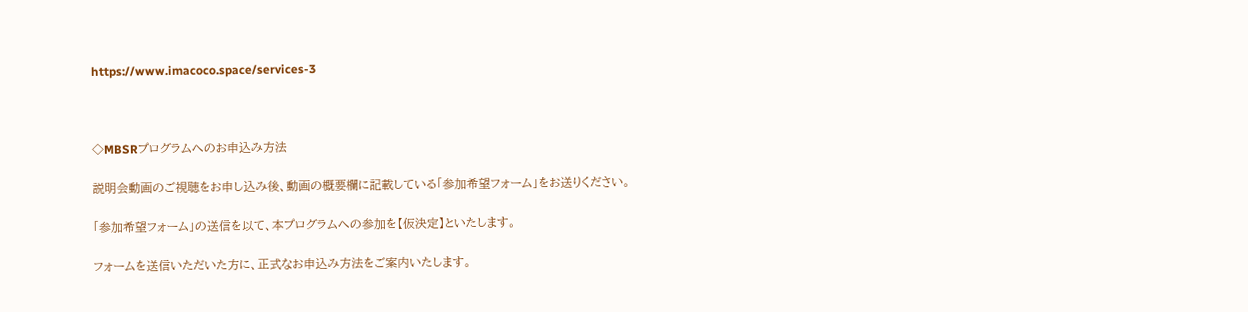https://www.imacoco.space/services-3



◇MBSRプログラムへのお申込み方法

説明会動画のご視聴をお申し込み後、動画の概要欄に記載している「参加希望フォーム」をお送りください。

「参加希望フォーム」の送信を以て、本プログラムへの参加を【仮決定】といたします。

フォームを送信いただいた方に、正式なお申込み方法をご案内いたします。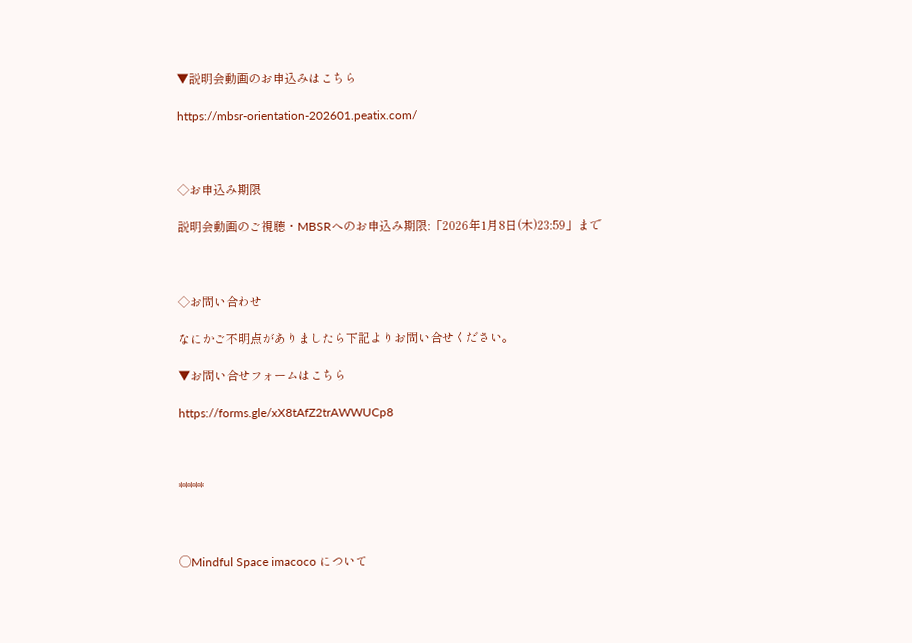▼説明会動画のお申込みはこちら

https://mbsr-orientation-202601.peatix.com/



◇お申込み期限

説明会動画のご視聴・MBSRへのお申込み期限:「2026年1月8日(木)23:59」まで



◇お問い合わせ

なにかご不明点がありましたら下記よりお問い合せください。

▼お問い合せフォームはこちら

https://forms.gle/xX8tAfZ2trAWWUCp8



*****



◯Mindful Space imacoco について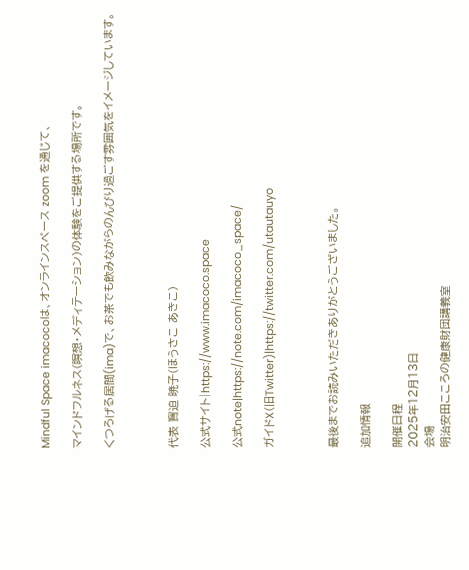Mindful Space imacocoは、オンラインスペース zoom を通じて、

マインドフルネス(瞑想・メディテーション)の体験をご提供する場所です。

くつろげる居間(ima)で、お茶でも飲みながらのんびり過ごす雰囲気をイメージしています。



代表 寳迫 暁子(ほうさこ あきこ)

公式サイト|https://www.imacoco.space

公式note|https://note.com/imacoco_space/

ガイドX(旧Twitter)|https://twitter.com/utautauyo



最後までお読みいただきありがとうございました。

追加情報

開催日程
2025年12月13日
会場
明治安田こころの健康財団講義室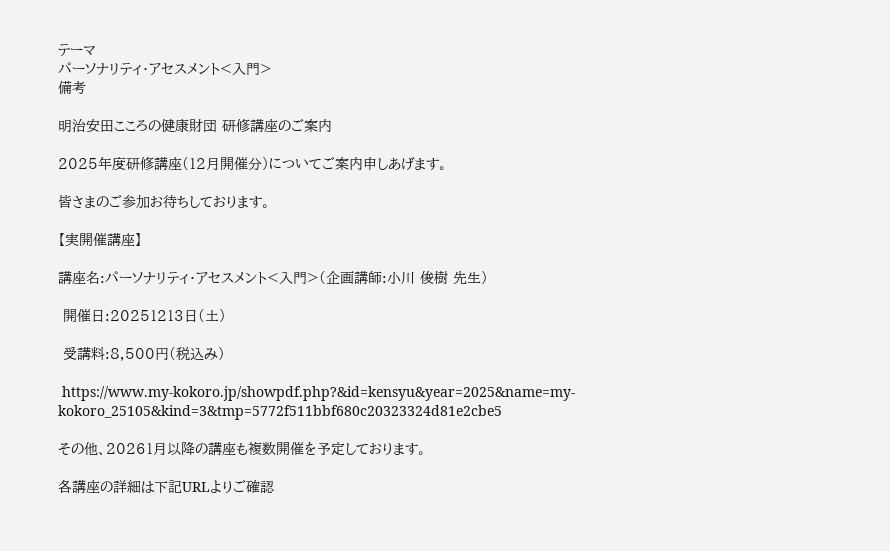テーマ
パーソナリティ・アセスメント<入門>
備考

明治安田こころの健康財団 研修講座のご案内

2025年度研修講座(12月開催分)についてご案内申しあげます。

皆さまのご参加お待ちしております。

【実開催講座】

講座名:パーソナリティ・アセスメント<入門>(企画講師:小川 俊樹 先生)

 開催日:20251213日(土)

 受講料:8,500円(税込み)

 https://www.my-kokoro.jp/showpdf.php?&id=kensyu&year=2025&name=my-kokoro_25105&kind=3&tmp=5772f511bbf680c20323324d81e2cbe5

その他、20261月以降の講座も複数開催を予定しております。

各講座の詳細は下記URLよりご確認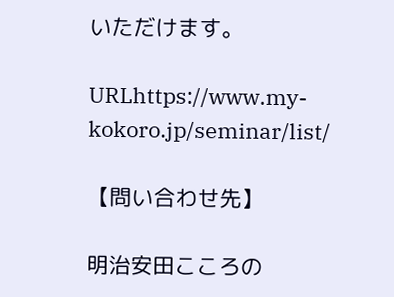いただけます。

URLhttps://www.my-kokoro.jp/seminar/list/

【問い合わせ先】

明治安田こころの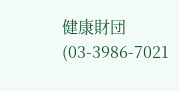健康財団(03-3986-7021